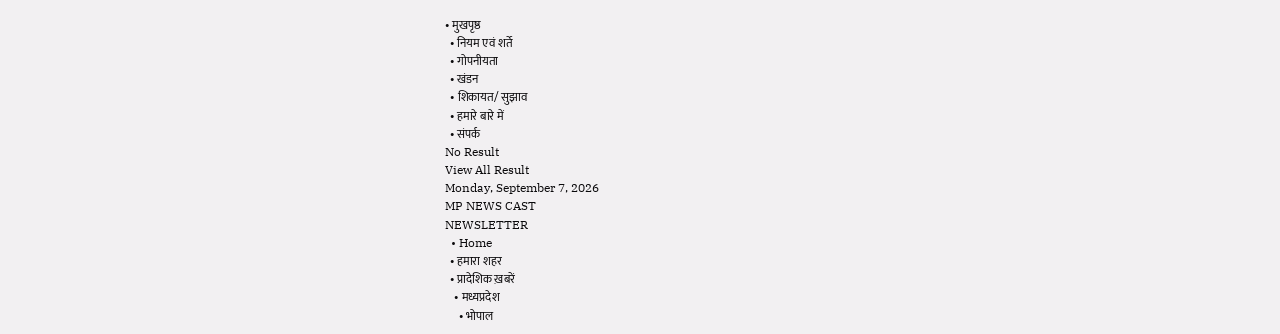• मुखपृष्ठ
  • नियम एवं शर्ते
  • गोपनीयता
  • खंडन
  • शिकायत/ सुझाव
  • हमारे बारे में
  • संपर्क
No Result
View All Result
Monday, September 7, 2026
MP NEWS CAST
NEWSLETTER
  • Home
  • हमारा शहर
  • प्रादेशिक ख़बरें
    • मध्यप्रदेश
      • भोपाल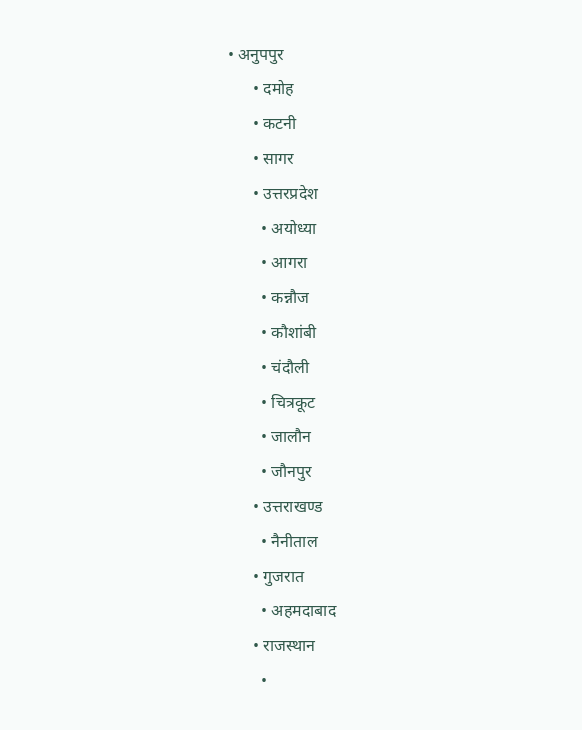• अनुपपुर
      • दमोह
      • कटनी
      • सागर
      • उत्तरप्रदेश
        • अयोध्या
        • आगरा
        • कन्नौज
        • कौशांबी
        • चंदौली
        • चित्रकूट
        • जालौन
        • जौनपुर
      • उत्तराखण्ड
        • नैनीताल
      • गुजरात
        • अहमदाबाद
      • राजस्थान
        •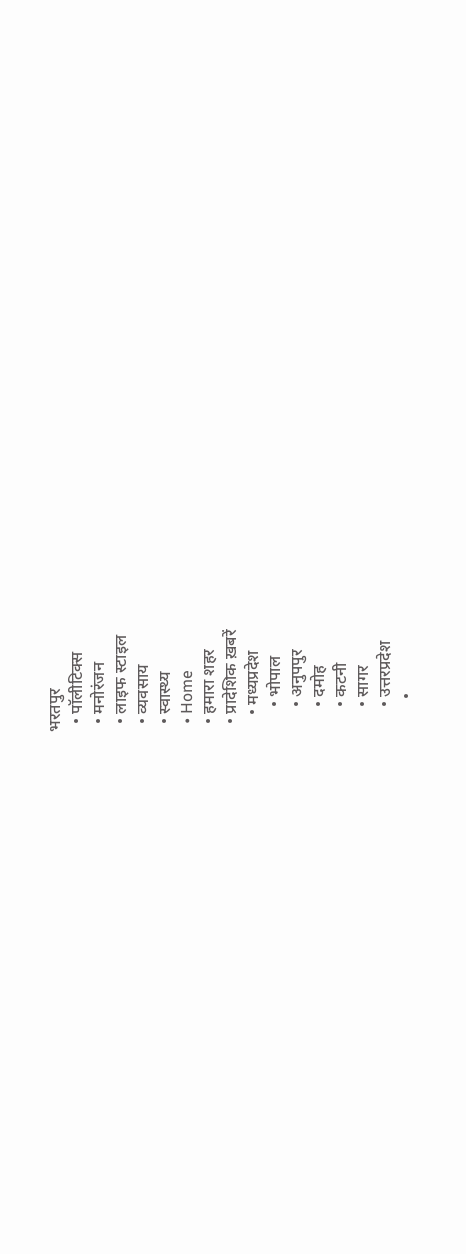भरतपुर
  • पॉलीटिक्स
  • मनोरंजन
  • लाइफ स्टाइल
  • व्यवसाय
  • स्वास्थ्य
  • Home
  • हमारा शहर
  • प्रादेशिक ख़बरें
    • मध्यप्रदेश
      • भोपाल
      • अनुपपुर
      • दमोह
      • कटनी
      • सागर
      • उत्तरप्रदेश
        •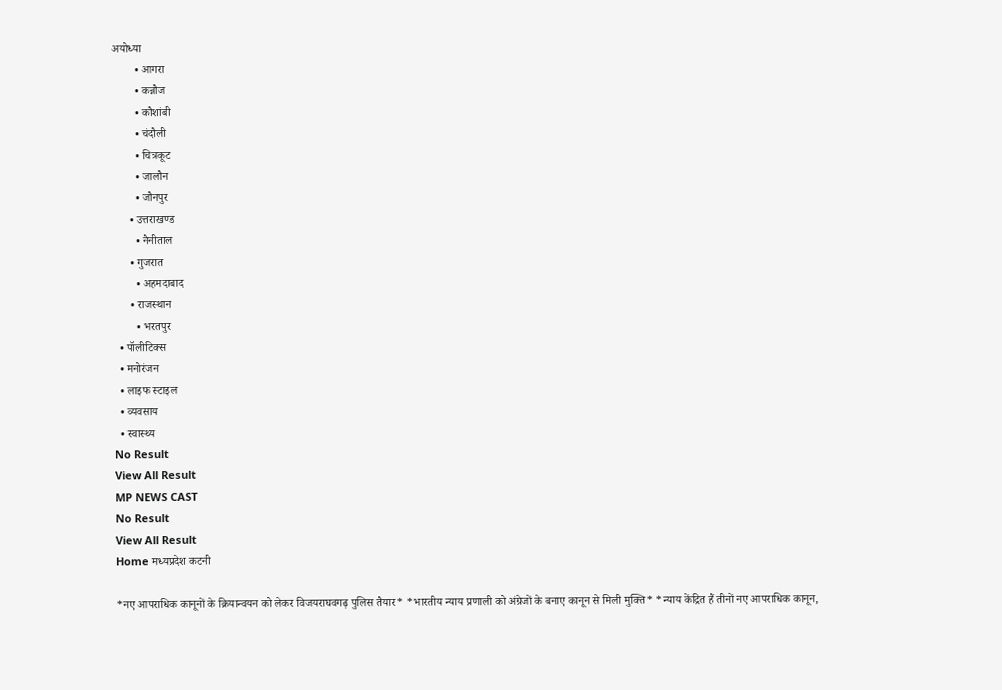अयोध्या
        • आगरा
        • कन्नौज
        • कौशांबी
        • चंदौली
        • चित्रकूट
        • जालौन
        • जौनपुर
      • उत्तराखण्ड
        • नैनीताल
      • गुजरात
        • अहमदाबाद
      • राजस्थान
        • भरतपुर
  • पॉलीटिक्स
  • मनोरंजन
  • लाइफ स्टाइल
  • व्यवसाय
  • स्वास्थ्य
No Result
View All Result
MP NEWS CAST
No Result
View All Result
Home मध्यप्रदेश कटनी

*नए आपराधिक कानूनों के क्रियान्वयन को लेकर विजयराघवगढ़ पुलिस तैयार* *भारतीय न्याय प्रणाली को अंग्रेजों के बनाए कानून से मिली मुक्ति* *न्याय केंद्रित हैं तीनों नए आपराधिक कानून,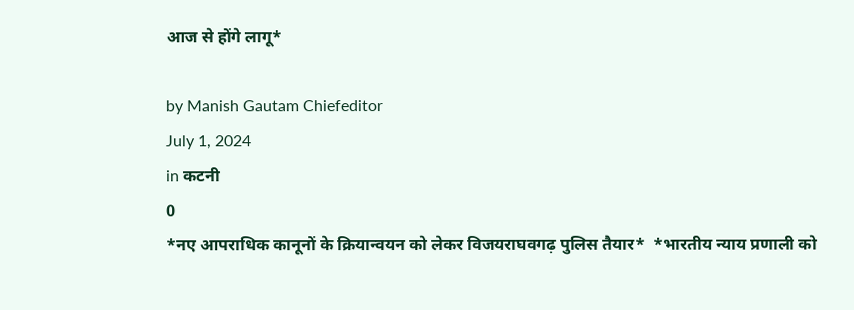आज से होंगे लागू*

by Manish Gautam Chiefeditor
July 1, 2024
in कटनी
0
*नए आपराधिक कानूनों के क्रियान्वयन को लेकर विजयराघवगढ़ पुलिस तैयार*  *भारतीय न्याय प्रणाली को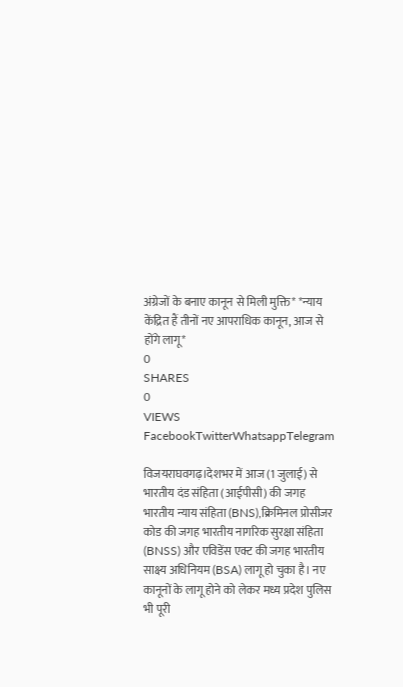अंग्रेजों के बनाए कानून से मिली मुक्ति* *न्याय केंद्रित हैं तीनों नए आपराधिक कानून, आज से होंगे लागू*
0
SHARES
0
VIEWS
FacebookTwitterWhatsappTelegram

विजयराघवगढ़।देशभर में आज (1 जुलाई) से भारतीय दंड संहिता (आईपीसी) की जगह भारतीय न्याय संहिता (BNS),क्रिमिनल प्रोसीजर कोड की जगह भारतीय नागरिक सुरक्षा संहिता (BNSS) और एविडेंस एक्ट की जगह भारतीय साक्ष्य अधिनियम (BSA) लागू हो चुका है। नए कानूनों के लागू होने को लेकर मध्य प्रदेश पुलिस भी पूरी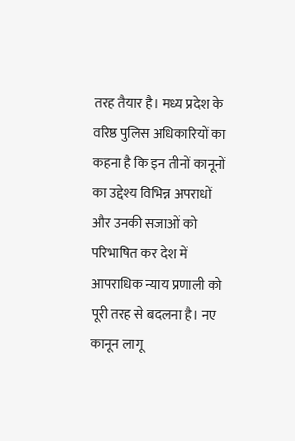तरह तैयार है। मध्य प्रदेश के वरिष्ठ पुलिस अधिकारियों का कहना है कि इन तीनों कानूनों का उद्देश्य विभिन्न अपराधों और उनकी सजाओं को परिभाषित कर देश में आपराधिक न्याय प्रणाली को पूरी तरह से बदलना है। नए कानून लागू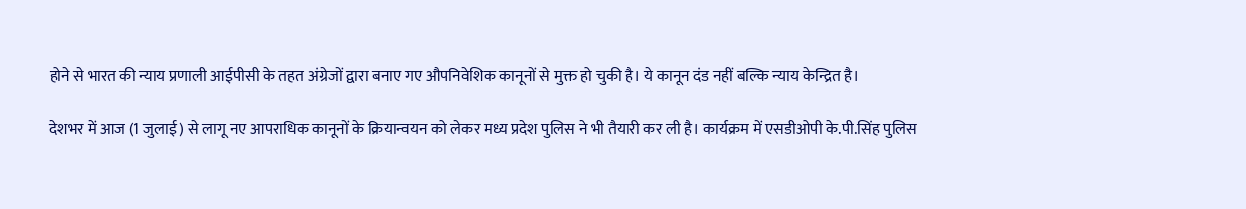होने से भारत की न्याय प्रणाली आईपीसी के तहत अंग्रेजों द्वारा बनाए गए औपनिवेशिक कानूनों से मुक्त हो चुकी है। ये कानून दंड नहीं बल्कि न्‍याय केन्द्रित है।

देशभर में आज (1 जुलाई) से लागू नए आपराधिक कानूनों के क्रियान्वयन को लेकर मध्य प्रदेश पुलिस ने भी तैयारी कर ली है। कार्यक्रम में एसडीओपी के.पी.सिंह पुलिस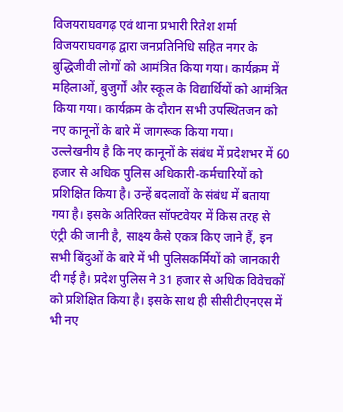विजयराघवगढ़ एवं थाना प्रभारी रितेश शर्मा विजयराघवगढ़ द्वारा जनप्रतिनिधि सहित नगर के बुद्धिजीवी लोगों को आमंत्रित किया गया। कार्यक्रम में महिलाओं, बुजुर्गों और स्कूल के विद्यार्थियों को आमंत्रित किया गया। कार्यक्रम के दौरान सभी उपस्थितजन को नए कानूनों के बारे में जागरूक किया गया।
उल्लेखनीय है कि नए कानूनों के संबंध में प्रदेशभर में 60 हजार से अधिक पुलिस अधिकारी-कर्मचारियों को प्रशिक्षित किया है। उन्हें बदलावों के संबंध में बताया गया है। इसके अतिरिक्त सॉफ्टवेयर में किस तरह से एंट्री की जानी है, साक्ष्य कैसे एकत्र किए जाने हैं, इन सभी बिंदुओं के बारे में भी पुलिसकर्मियों को जानकारी दी गई है। प्रदेश पुलिस ने 31 हजार से अधिक विवेचकों को प्रशिक्षित किया है। इसके साथ ही सीसीटीएनएस में भी नए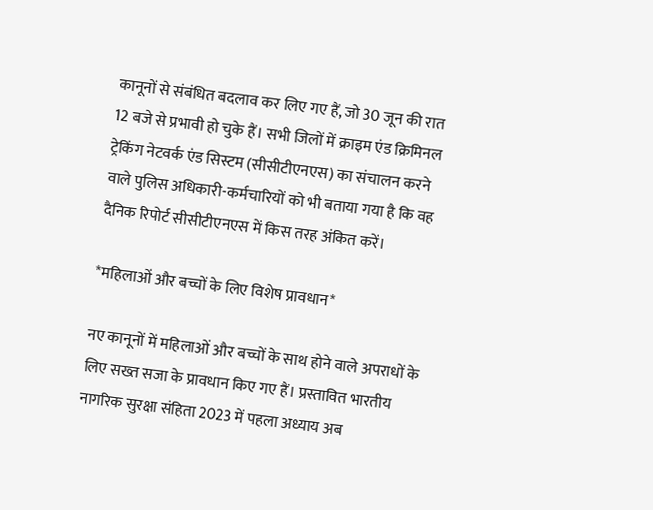कानूनों से संबंधित बदलाव कर लिए गए हैं, जो 30 जून की रात 12 बजे से प्रभावी हो चुके हैं। सभी जिलों में क्राइम एंड क्रिमिनल ट्रेकिंग नेटवर्क एंड सिस्टम (सीसीटीएनएस) का संचालन करने वाले पुलिस अधिकारी-कर्मचारियों को भी बताया गया है कि वह दैनिक रिपोर्ट सीसीटीएनएस में किस तरह अंकित करें।

*महिलाओं और बच्चों के लिए विशेष प्रावधान*

नए कानूनों में महिलाओं और बच्चों के साथ होने वाले अपराधों के लिए सख्त सजा के प्रावधान किए गए हैं। प्रस्तावित भारतीय नागरिक सुरक्षा संहिता 2023 में पहला अध्याय अब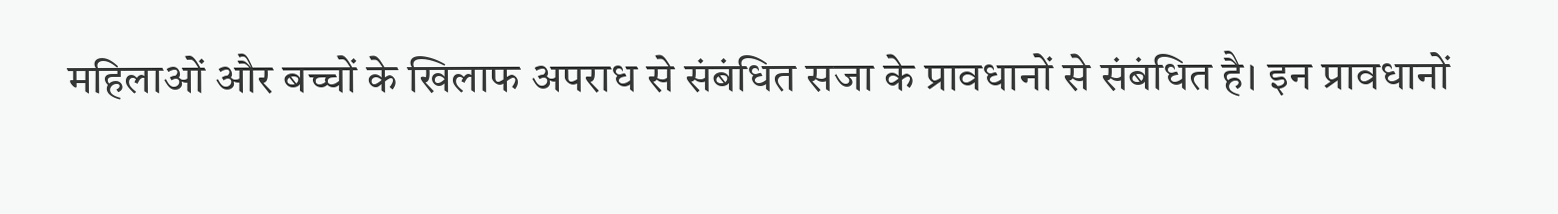महिलाओं और बच्चों के खिलाफ अपराध से संबंधित सजा के प्रावधानों से संबंधित है। इन प्रावधानों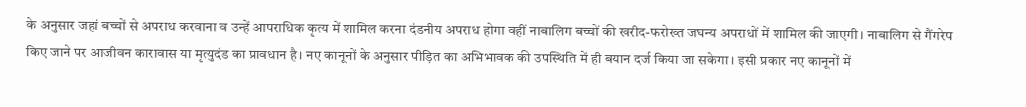के अनुसार जहां बच्चों से अपराध करवाना व उन्हें आपराधिक कृत्य में शामिल करना दंडनीय अपराध होगा वहीं नाबालिग बच्चों की खरीद-फरोख्त जघन्य अपराधों में शामिल की जाएगी। नाबालिग से गैंगरेप किए जाने पर आजीवन कारावास या मृत्युदंड का प्रावधान है। नए कानूनों के अनुसार पीड़ित का अभिभावक की उपस्थिति में ही बयान दर्ज किया जा सकेगा। इसी प्रकार नए कानूनों में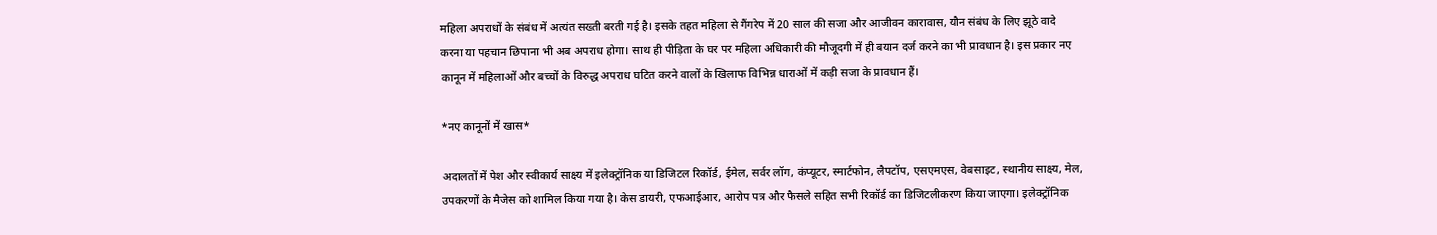महिला अपराधों के संबंध में अत्यंत सख्ती बरती गई है। इसके तहत महिला से गैंगरेप में 20 साल की सजा और आजीवन कारावास, यौन संबंध के लिए झूठे वादे करना या पहचान छिपाना भी अब अपराध होगा। साथ ही पीड़िता के घर पर महिला अधिकारी की मौजूदगी में ही बयान दर्ज करने का भी प्रावधान है। इस प्रकार नए कानून में महिलाओं और बच्चों के विरुद्ध अपराध घटित करने वालों के खिलाफ विभिन्न धाराओं में कड़ी सजा के प्रावधान हैं।

*नए कानूनों में खास*

अदालतों में पेश और स्वीकार्य साक्ष्य में इलेक्ट्रॉनिक या डिजिटल रिकॉर्ड, ईमेल, सर्वर लॉग, कंप्यूटर, स्मार्टफोन, लैपटॉप, एसएमएस, वेबसाइट, स्थानीय साक्ष्य, मेल, उपकरणों के मैजेस को शामिल किया गया है। केस डायरी, एफआईआर, आरोप पत्र और फैसले सहित सभी रिकॉर्ड का डिजिटलीकरण किया जाएगा। इलेक्ट्रॉनिक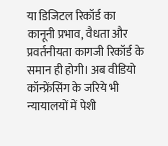या डिजिटल रिकॉर्ड का कानूनी प्रभाव, वैधता और प्रवर्तनीयता कागजी रिकॉर्ड के समान ही होगी। अब वीडियो कॉन्फ्रेंसिंग के जरिये भी न्यायालयों में पेशी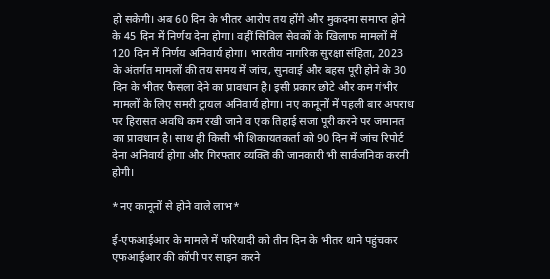हो सकेगी। अब 60 दिन के भीतर आरोप तय होंगे और मुकदमा समाप्त होने के 45 दिन में निर्णय देना होगा। वहीं सिविल सेवकों के खिलाफ मामलों में 120 दिन में निर्णय अनिवार्य होगा। भारतीय नागरिक सुरक्षा संहिता, 2023 के अंतर्गत मामलों की तय समय में जांच, सुनवाई और बहस पूरी होने के 30 दिन के भीतर फैसला देने का प्रावधान है। इसी प्रकार छोटे और कम गंभीर मामलों के लिए समरी ट्रायल अनिवार्य होगा। नए कानूनों में पहली बार अपराध पर हिरासत अवधि कम रखी जाने व एक तिहाई सजा पूरी करने पर जमानत का प्रावधान है। साथ ही किसी भी शिकायतकर्ता को 90 दिन में जांच रिपोर्ट देना अनिवार्य होगा और गिरफ्तार व्यक्ति की जानकारी भी सार्वजनिक करनी होगी।

*नए कानूनों से होने वाले लाभ*

ई-एफआईआर के मामले में फरियादी को तीन दिन के भीतर थाने पहुंचकर एफआईआर की कॉपी पर साइन करने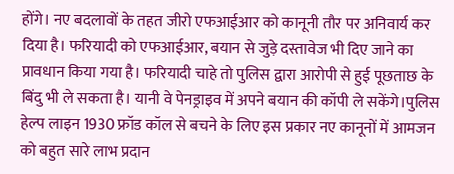होंगे। नए बदलावों के तहत जीरो एफआईआर को कानूनी तौर पर अनिवार्य कर दिया है। फरियादी को एफआईआर, बयान से जुड़े दस्तावेज भी दिए जाने का प्रावधान किया गया है। फरियादी चाहे तो पुलिस द्वारा आरोपी से हुई पूछताछ के बिंदु भी ले सकता है। यानी वे पेनड्राइव में अपने बयान की कॉपी ले सकेंगे।पुलिस हेल्प लाइन 1930 फ्रॉड कॉल से बचने के लिए इस प्रकार नए कानूनों में आमजन को बहुत सारे लाभ प्रदान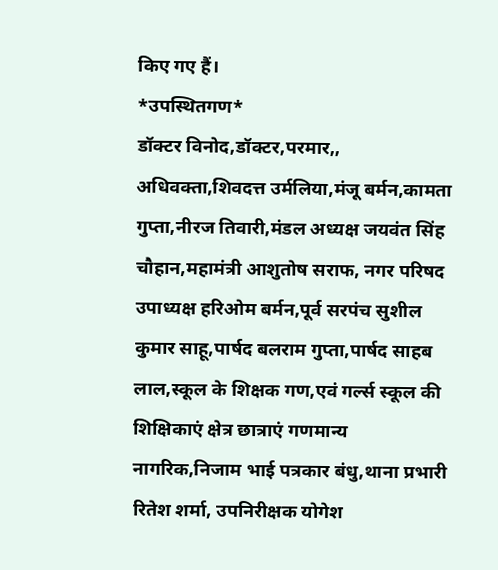किए गए हैं।
*उपस्थितगण*
डॉक्टर विनोद,डॉक्टर,परमार,, अधिवक्ता,शिवदत्त उर्मलिया,मंजू बर्मन,कामता गुप्ता,नीरज तिवारी,मंडल अध्यक्ष जयवंत सिंह चौहान,महामंत्री आशुतोष सराफ, नगर परिषद उपाध्यक्ष हरिओम बर्मन,पूर्व सरपंच सुशील कुमार साहू,पार्षद बलराम गुप्ता,पार्षद साहब लाल,स्कूल के शिक्षक गण,एवं गर्ल्स स्कूल की शिक्षिकाएं क्षेत्र छात्राएं गणमान्य नागरिक,निजाम भाई पत्रकार बंधु,थाना प्रभारी रितेश शर्मा, उपनिरीक्षक योगेश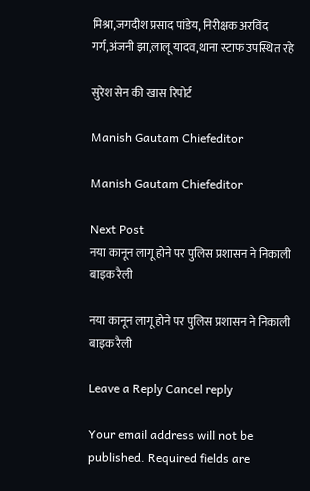मिश्रा,जगदीश प्रसाद पांडेय, निरीक्षक अरविंद गर्ग,अंजनी झा,लालू यादव,थाना स्टाफ उपस्थित रहे

सुरेश सेन की खास रिपोर्ट

Manish Gautam Chiefeditor

Manish Gautam Chiefeditor

Next Post
नया कानून लागू होने पर पुलिस प्रशासन ने निकाली बाइक रैली

नया कानून लागू होने पर पुलिस प्रशासन ने निकाली बाइक रैली

Leave a Reply Cancel reply

Your email address will not be published. Required fields are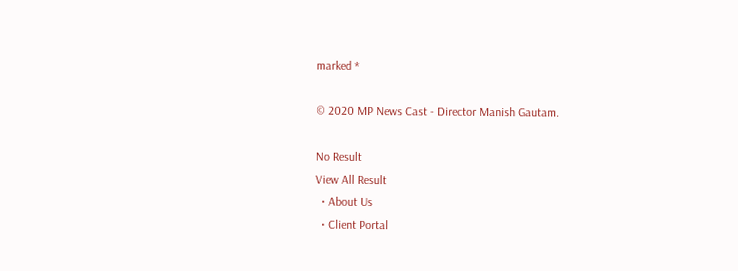marked *

© 2020 MP News Cast - Director Manish Gautam.

No Result
View All Result
  • About Us
  • Client Portal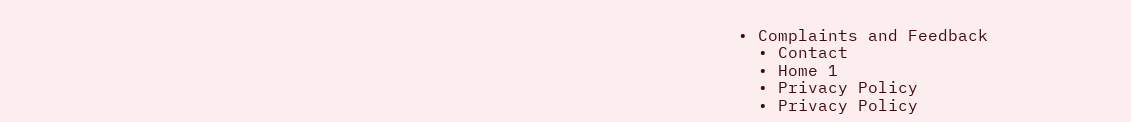• Complaints and Feedback
  • Contact
  • Home 1
  • Privacy Policy
  • Privacy Policy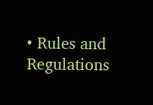• Rules and Regulations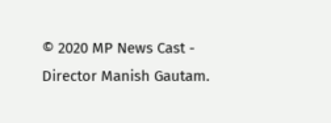© 2020 MP News Cast - Director Manish Gautam.